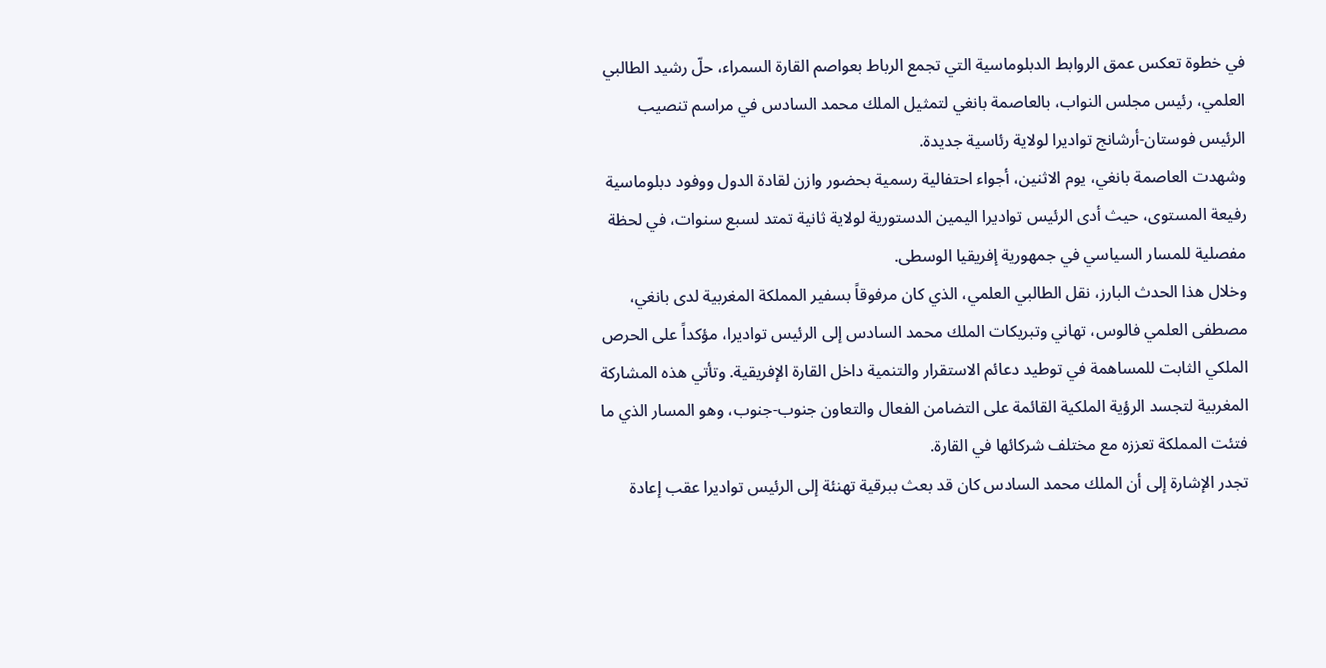في خطوة تعكس عمق الروابط الدبلوماسية التي تجمع الرباط بعواصم القارة السمراء، حلّ رشيد الطالبي العلمي، رئيس مجلس النواب، بالعاصمة بانغي لتمثيل الملك محمد السادس في مراسم تنصيب الرئيس فوستان-أرشانج تواديرا لولاية رئاسية جديدة.
وشهدت العاصمة بانغي، يوم الاثنين، أجواء احتفالية رسمية بحضور وازن لقادة الدول ووفود دبلوماسية رفيعة المستوى، حيث أدى الرئيس تواديرا اليمين الدستورية لولاية ثانية تمتد لسبع سنوات، في لحظة مفصلية للمسار السياسي في جمهورية إفريقيا الوسطى.
وخلال هذا الحدث البارز، نقل الطالبي العلمي، الذي كان مرفوقاً بسفير المملكة المغربية لدى بانغي، مصطفى العلمي فالوس، تهاني وتبريكات الملك محمد السادس إلى الرئيس تواديرا، مؤكداً على الحرص الملكي الثابت للمساهمة في توطيد دعائم الاستقرار والتنمية داخل القارة الإفريقية. وتأتي هذه المشاركة المغربية لتجسد الرؤية الملكية القائمة على التضامن الفعال والتعاون جنوب-جنوب، وهو المسار الذي ما فتئت المملكة تعززه مع مختلف شركائها في القارة.
تجدر الإشارة إلى أن الملك محمد السادس كان قد بعث ببرقية تهنئة إلى الرئيس تواديرا عقب إعادة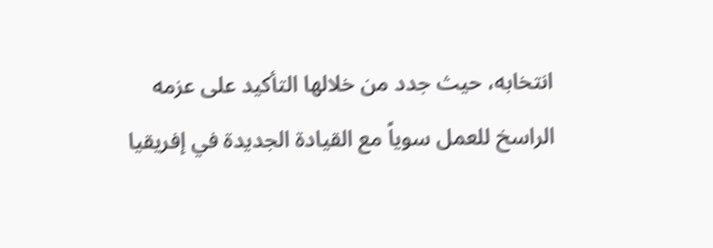انتخابه، حيث جدد من خلالها التأكيد على عزمه الراسخ للعمل سوياً مع القيادة الجديدة في إفريقيا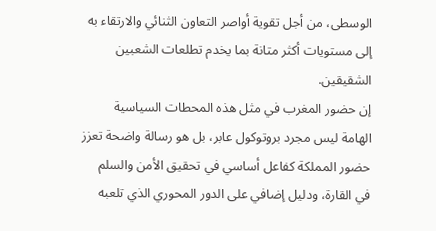الوسطى، من أجل تقوية أواصر التعاون الثنائي والارتقاء به إلى مستويات أكثر متانة بما يخدم تطلعات الشعبين الشقيقين.
إن حضور المغرب في مثل هذه المحطات السياسية الهامة ليس مجرد بروتوكول عابر، بل هو رسالة واضحة تعزز حضور المملكة كفاعل أساسي في تحقيق الأمن والسلم في القارة، ودليل إضافي على الدور المحوري الذي تلعبه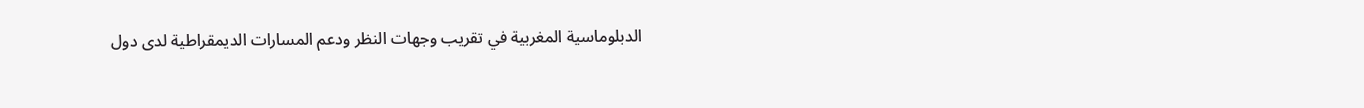الدبلوماسية المغربية في تقريب وجهات النظر ودعم المسارات الديمقراطية لدى دول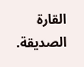القارة الصديقة.